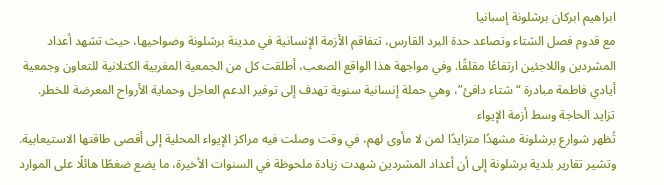ابراهيم ابركان برشلونة إسبانيا
مع قدوم فصل الشتاء وتصاعد حدة البرد القارس، تتفاقم الأزمة الإنسانية في مدينة برشلونة وضواحيها، حيث تشهد أعداد المشردين واللاجئين ارتفاعًا مقلقًا. وفي مواجهة هذا الواقع الصعب، أطلقت كل من الجمعية المغربية الكتلانية للتعاون وجمعية أيادي فاطمة مبادرة “شتاء دافئ”، وهي حملة إنسانية سنوية تهدف إلى توفير الدعم العاجل وحماية الأرواح المعرضة للخطر.
تزايد الحاجة وسط أزمة الإيواء
تُظهر شوارع برشلونة مشهدًا متزايدًا لمن لا مأوى لهم، في وقت وصلت فيه مراكز الإيواء المحلية إلى أقصى طاقتها الاستيعابية. وتشير تقارير بلدية برشلونة إلى أن أعداد المشردين شهدت زيادة ملحوظة في السنوات الأخيرة، ما يضع ضغطًا هائلًا على الموارد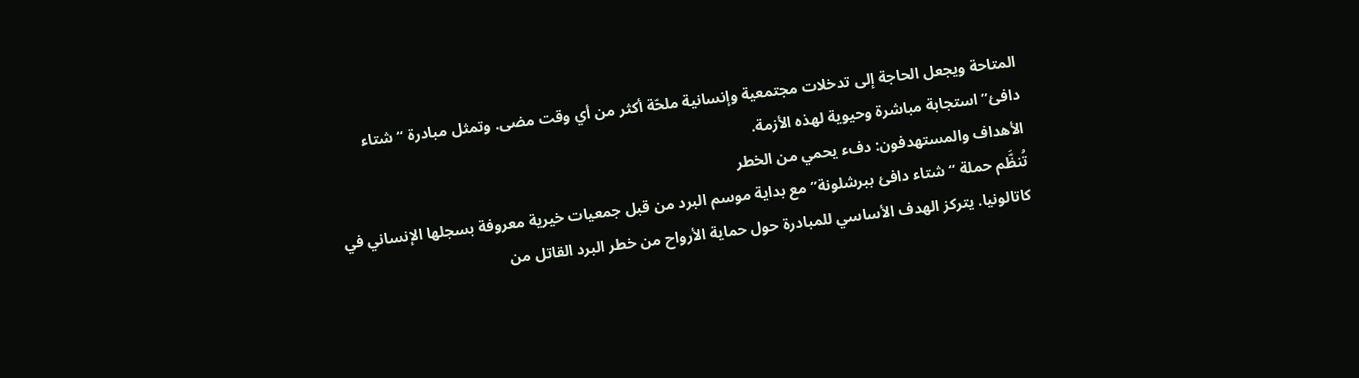المتاحة ويجعل الحاجة إلى تدخلات مجتمعية وإنسانية ملحّة أكثر من أي وقت مضى. وتمثل مبادرة “شتاء دافئ” استجابة مباشرة وحيوية لهذه الأزمة.
الأهداف والمستهدفون: دفء يحمي من الخطر
تُنظَّم حملة “شتاء دافئ ببرشلونة” مع بداية موسم البرد من قبل جمعيات خيرية معروفة بسجلها الإنساني في كاتالونيا. يتركز الهدف الأساسي للمبادرة حول حماية الأرواح من خطر البرد القاتل من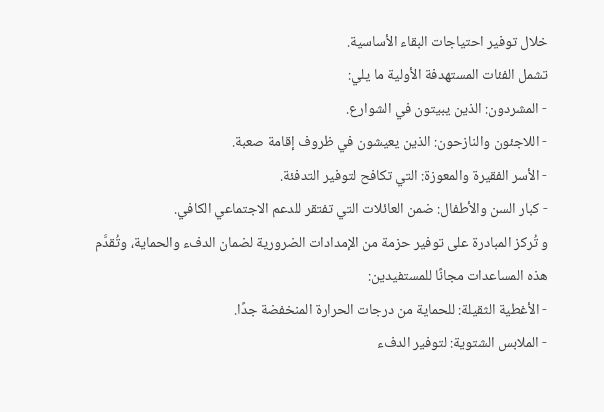خلال توفير احتياجات البقاء الأساسية.
تشمل الفئات المستهدفة الأولية ما يلي:
- المشردون: الذين يبيتون في الشوارع.
- اللاجئون والنازحون: الذين يعيشون في ظروف إقامة صعبة.
- الأسر الفقيرة والمعوزة: التي تكافح لتوفير التدفئة.
- كبار السن والأطفال: ضمن العائلات التي تفتقر للدعم الاجتماعي الكافي.
و تُركز المبادرة على توفير حزمة من الإمدادات الضرورية لضمان الدفء والحماية، وتُقدَّم هذه المساعدات مجانًا للمستفيدين:
- الأغطية الثقيلة: للحماية من درجات الحرارة المنخفضة جدًا.
- الملابس الشتوية: لتوفير الدفء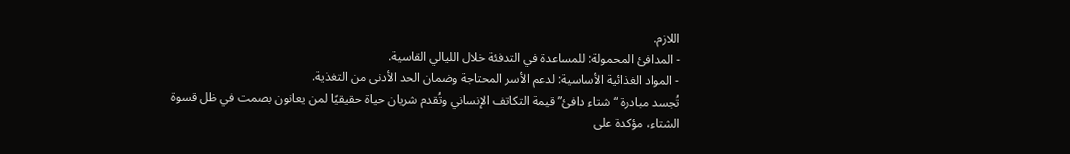اللازم.
- المدافئ المحمولة: للمساعدة في التدفئة خلال الليالي القاسية.
- المواد الغذائية الأساسية: لدعم الأسر المحتاجة وضمان الحد الأدنى من التغذية.
تُجسد مبادرة “شتاء دافئ” قيمة التكاتف الإنساني وتُقدم شريان حياة حقيقيًا لمن يعانون بصمت في ظل قسوة
الشتاء، مؤكدة على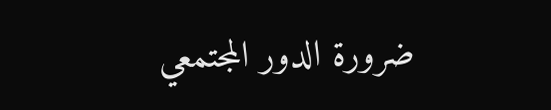ضرورة الدور المجتمعي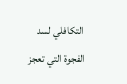التكافلي لسد الفجوة التي تعجز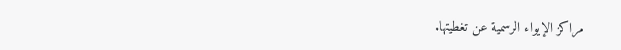مراكز الإيواء الرسمية عن تغطيتها.